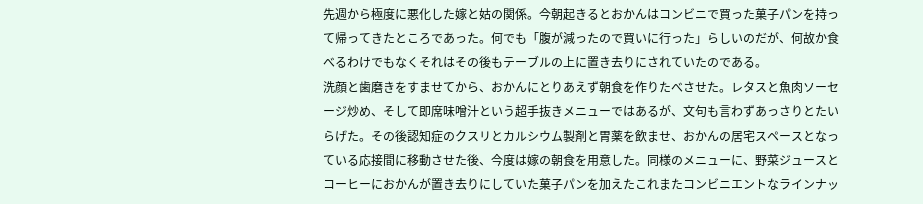先週から極度に悪化した嫁と姑の関係。今朝起きるとおかんはコンビニで買った菓子パンを持って帰ってきたところであった。何でも「腹が減ったので買いに行った」らしいのだが、何故か食べるわけでもなくそれはその後もテーブルの上に置き去りにされていたのである。
洗顔と歯磨きをすませてから、おかんにとりあえず朝食を作りたべさせた。レタスと魚肉ソーセージ炒め、そして即席味噌汁という超手抜きメニューではあるが、文句も言わずあっさりとたいらげた。その後認知症のクスリとカルシウム製剤と胃薬を飲ませ、おかんの居宅スペースとなっている応接間に移動させた後、今度は嫁の朝食を用意した。同様のメニューに、野菜ジュースとコーヒーにおかんが置き去りにしていた菓子パンを加えたこれまたコンビニエントなラインナッ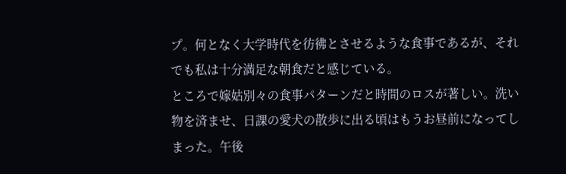プ。何となく大学時代を彷彿とさせるような食事であるが、それでも私は十分満足な朝食だと感じている。
ところで嫁姑別々の食事パターンだと時間のロスが著しい。洗い物を済ませ、日課の愛犬の散歩に出る頃はもうお昼前になってしまった。午後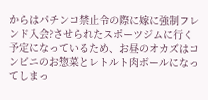からはパチンコ禁止令の際に嫁に強制フレンド入会?させられたスポーツジムに行く予定になっているため、お昼のオカズはコンビニのお惣菜とレトルト肉ボールになってしまっ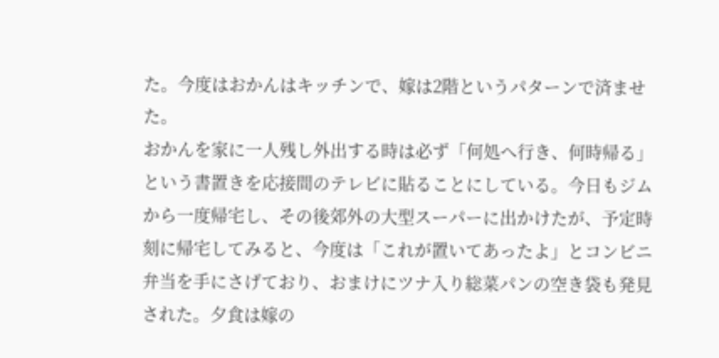た。今度はおかんはキッチンで、嫁は2階というパターンで済ませた。
おかんを家に一人残し外出する時は必ず「何処へ行き、何時帰る」という書置きを応接間のテレビに貼ることにしている。今日もジムから一度帰宅し、その後郊外の大型スーパーに出かけたが、予定時刻に帰宅してみると、今度は「これが置いてあったよ」とコンビニ弁当を手にさげており、おまけにツナ入り総菜パンの空き袋も発見された。夕食は嫁の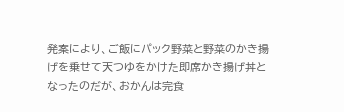発案により、ご飯にパック野菜と野菜のかき揚げを乗せて天つゆをかけた即席かき揚げ丼となったのだが、おかんは完食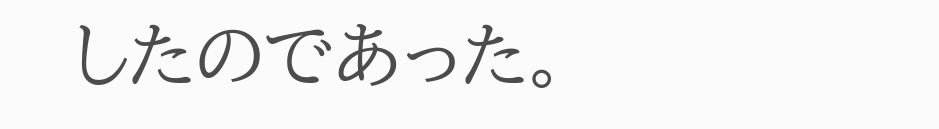したのであった。